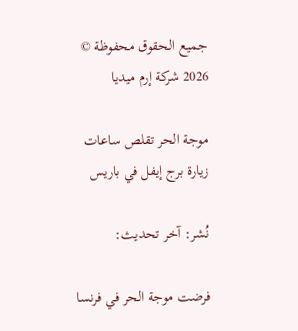جميع الحقوق محفوظة © 2026 شركة إرم ميديا

موجة الحر تقلص ساعات زيارة برج إيفل في باريس

نُشر: آخر تحديث:

فرضت موجة الحر في فرنسا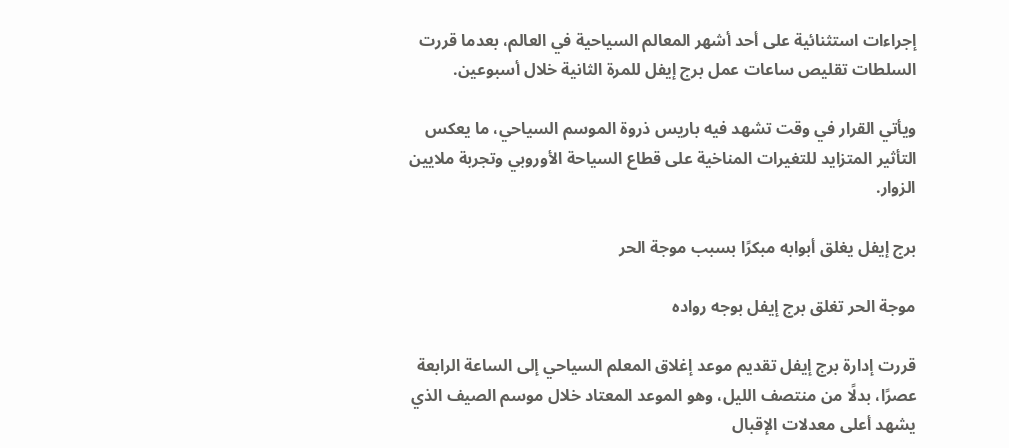إجراءات استثنائية على أحد أشهر المعالم السياحية في العالم، بعدما قررت السلطات تقليص ساعات عمل برج إيفل للمرة الثانية خلال أسبوعين.

ويأتي القرار في وقت تشهد فيه باريس ذروة الموسم السياحي، ما يعكس التأثير المتزايد للتغيرات المناخية على قطاع السياحة الأوروبي وتجربة ملايين الزوار.

برج إيفل يغلق أبوابه مبكرًا بسبب موجة الحر

موجة الحر تغلق برج إيفل بوجه رواده

قررت إدارة برج إيفل تقديم موعد إغلاق المعلم السياحي إلى الساعة الرابعة عصرًا، بدلًا من منتصف الليل، وهو الموعد المعتاد خلال موسم الصيف الذي يشهد أعلى معدلات الإقبال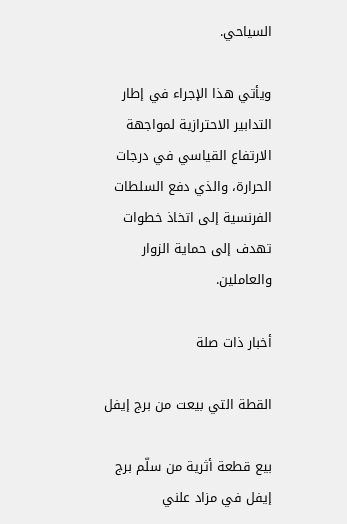السياحي.

ويأتي هذا الإجراء في إطار التدابير الاحترازية لمواجهة الارتفاع القياسي في درجات الحرارة، والذي دفع السلطات الفرنسية إلى اتخاذ خطوات تهدف إلى حماية الزوار والعاملين.

أخبار ذات صلة

القطة التي بيعت من برج إيفل

بيع قطعة أثرية من سلّم برج إيفل في مزاد علني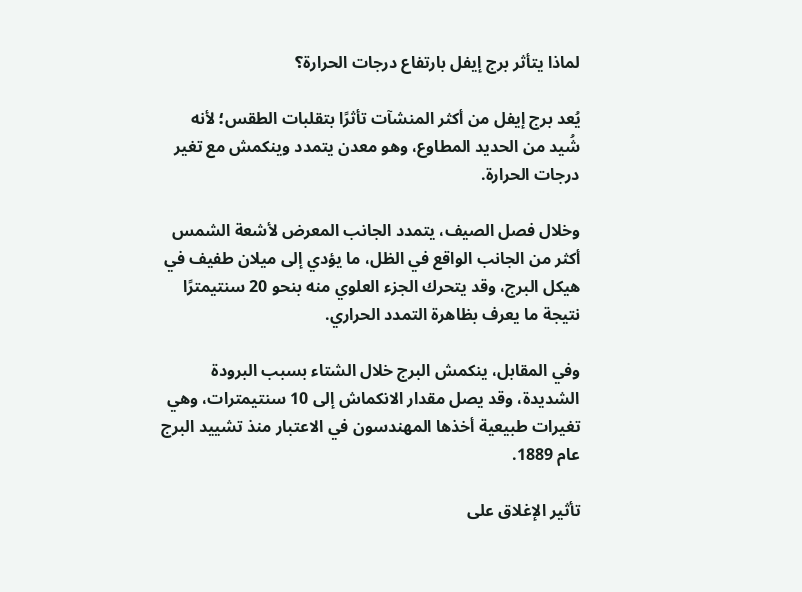لماذا يتأثر برج إيفل بارتفاع درجات الحرارة؟

يُعد برج إيفل من أكثر المنشآت تأثرًا بتقلبات الطقس؛ لأنه شُيد من الحديد المطاوع، وهو معدن يتمدد وينكمش مع تغير درجات الحرارة.

وخلال فصل الصيف، يتمدد الجانب المعرض لأشعة الشمس أكثر من الجانب الواقع في الظل، ما يؤدي إلى ميلان طفيف في هيكل البرج، وقد يتحرك الجزء العلوي منه بنحو 20 سنتيمترًا نتيجة ما يعرف بظاهرة التمدد الحراري.

وفي المقابل، ينكمش البرج خلال الشتاء بسبب البرودة الشديدة، وقد يصل مقدار الانكماش إلى 10 سنتيمترات، وهي تغيرات طبيعية أخذها المهندسون في الاعتبار منذ تشييد البرج عام 1889.

تأثير الإغلاق على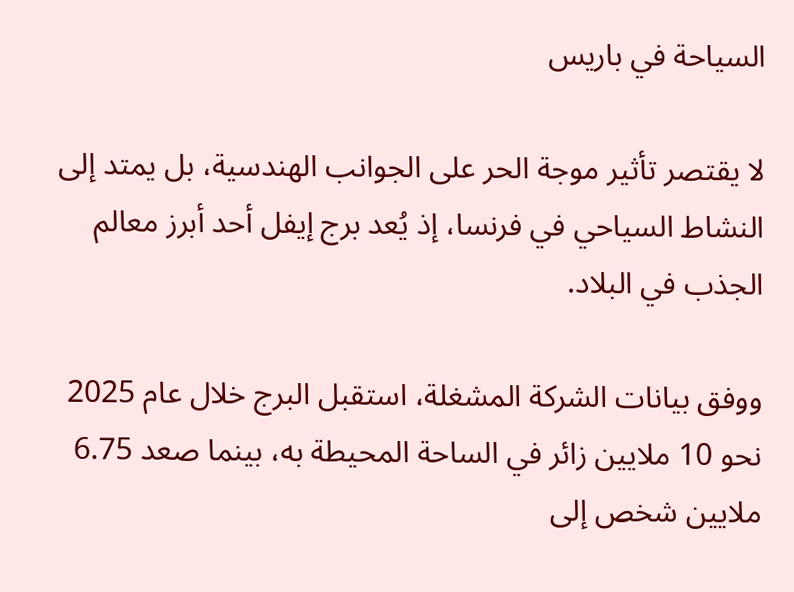السياحة في باريس

لا يقتصر تأثير موجة الحر على الجوانب الهندسية، بل يمتد إلى النشاط السياحي في فرنسا، إذ يُعد برج إيفل أحد أبرز معالم الجذب في البلاد.

ووفق بيانات الشركة المشغلة، استقبل البرج خلال عام 2025 نحو 10 ملايين زائر في الساحة المحيطة به، بينما صعد 6.75 ملايين شخص إلى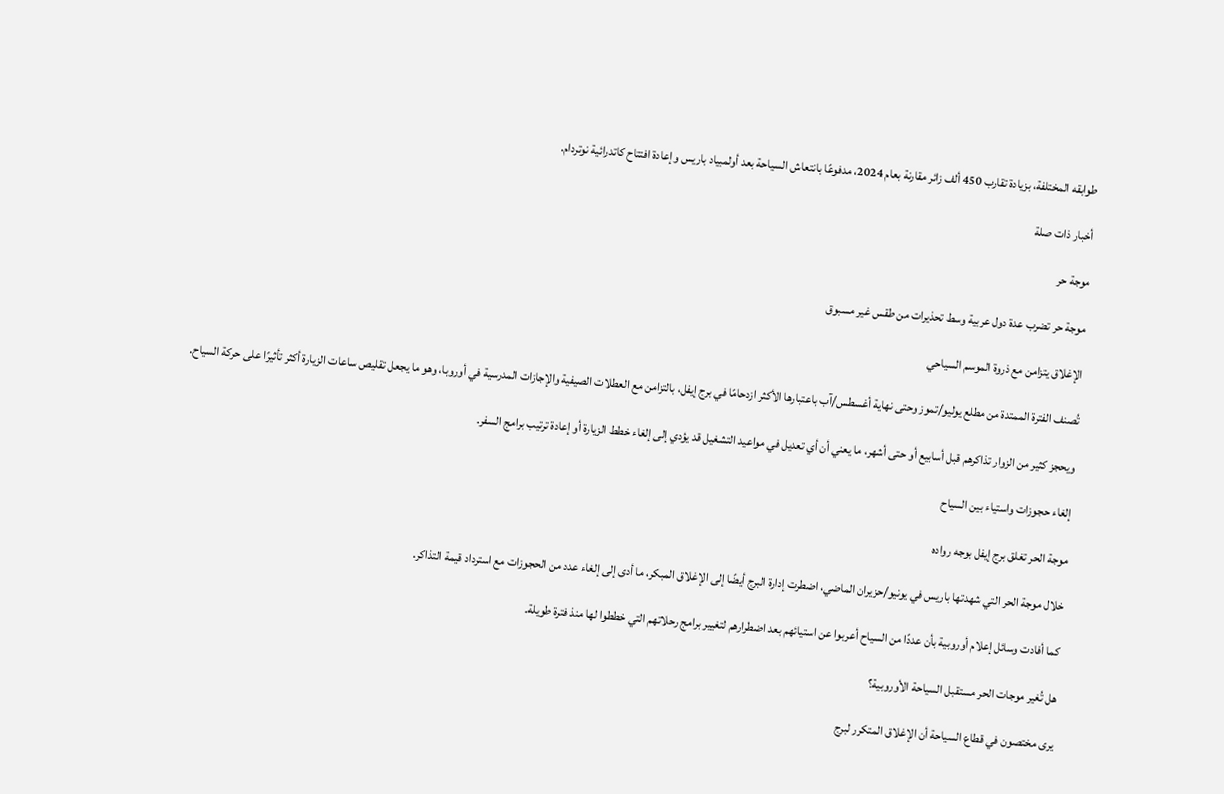طوابقه المختلفة، بزيادة تقارب 450 ألف زائر مقارنة بعام 2024، مدفوعًا بانتعاش السياحة بعد أولمبياد باريس وإعادة افتتاح كاتدرائية نوتردام.

أخبار ذات صلة

موجة حر

موجة حر تضرب عدة دول عربية وسط تحذيرات من طقس غير مسبوق

الإغلاق يتزامن مع ذروة الموسم السياحي

تُصنف الفترة الممتدة من مطلع يوليو/تموز وحتى نهاية أغسطس/آب باعتبارها الأكثر ازدحامًا في برج إيفل، بالتزامن مع العطلات الصيفية والإجازات المدرسية في أوروبا، وهو ما يجعل تقليص ساعات الزيارة أكثر تأثيرًا على حركة السياح.

ويحجز كثير من الزوار تذاكرهم قبل أسابيع أو حتى أشهر، ما يعني أن أي تعديل في مواعيد التشغيل قد يؤدي إلى إلغاء خطط الزيارة أو إعادة ترتيب برامج السفر.

إلغاء حجوزات واستياء بين السياح

موجة الحر تغلق برج إيفل بوجه رواده

خلال موجة الحر التي شهدتها باريس في يونيو/حزيران الماضي، اضطرت إدارة البرج أيضًا إلى الإغلاق المبكر، ما أدى إلى إلغاء عدد من الحجوزات مع استرداد قيمة التذاكر.

كما أفادت وسائل إعلام أوروبية بأن عددًا من السياح أعربوا عن استيائهم بعد اضطرارهم لتغيير برامج رحلاتهم التي خططوا لها منذ فترة طويلة.

هل تُغير موجات الحر مستقبل السياحة الأوروبية؟

يرى مختصون في قطاع السياحة أن الإغلاق المتكرر لبرج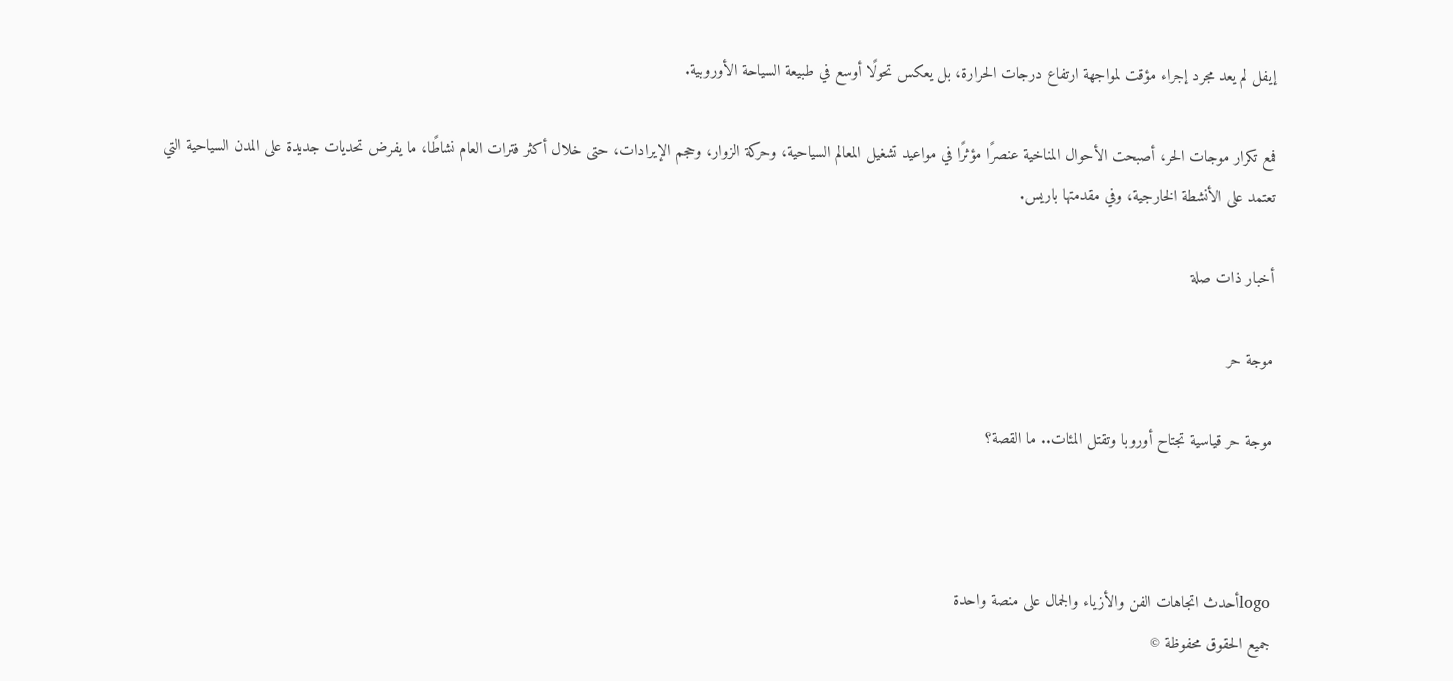إيفل لم يعد مجرد إجراء مؤقت لمواجهة ارتفاع درجات الحرارة، بل يعكس تحولًا أوسع في طبيعة السياحة الأوروبية.

فمع تكرار موجات الحر، أصبحت الأحوال المناخية عنصرًا مؤثرًا في مواعيد تشغيل المعالم السياحية، وحركة الزوار، وحجم الإيرادات، حتى خلال أكثر فترات العام نشاطًا، ما يفرض تحديات جديدة على المدن السياحية التي تعتمد على الأنشطة الخارجية، وفي مقدمتها باريس.

أخبار ذات صلة

موجة حر

موجة حر قياسية تجتاح أوروبا وتقتل المئات.. ما القصة؟



logoأحدث اتجاهات الفن والأزياء والجمال على منصة واحدة
جميع الحقوق محفوظة ©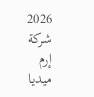2026 شركة إرم ميديا